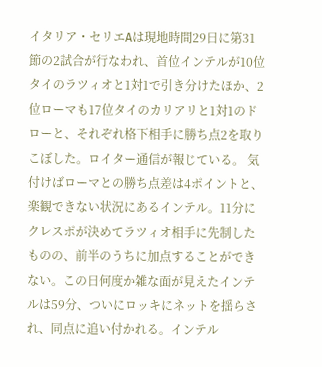イタリア・セリエAは現地時間29日に第31節の2試合が行なわれ、首位インテルが10位タイのラツィオと1対1で引き分けたほか、2位ローマも17位タイのカリアリと1対1のドローと、それぞれ格下相手に勝ち点2を取りこぼした。ロイター通信が報じている。 気付けばローマとの勝ち点差は4ポイントと、楽観できない状況にあるインテル。11分にクレスポが決めてラツィオ相手に先制したものの、前半のうちに加点することができない。この日何度か雑な面が見えたインテルは59分、ついにロッキにネットを揺らされ、同点に追い付かれる。インテル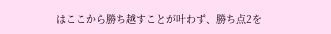はここから勝ち越すことが叶わず、勝ち点2を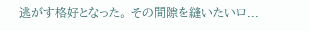逃がす格好となった。 その間隙を縫いたいロ...